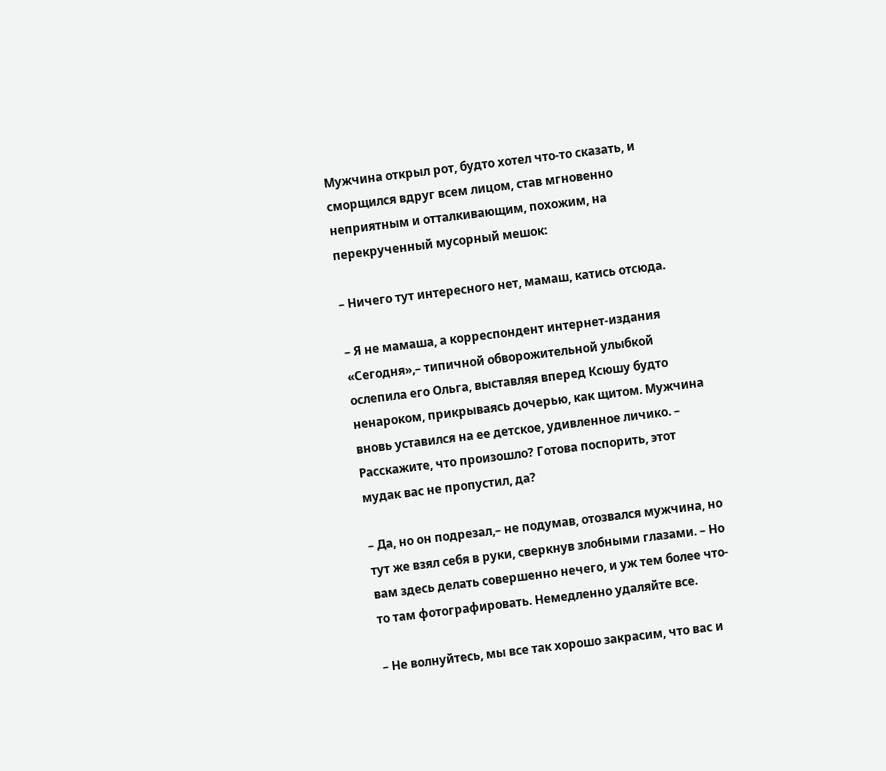Мужчина открыл рот, будто хотел что-то сказать, и сморщился вдруг всем лицом, став мгновенно неприятным и отталкивающим, похожим, на перекрученный мусорный мешок:

– Ничего тут интересного нет, мамаш, катись отсюда.

– Я не мамаша, а корреспондент интернет-издания «Сегодня»,– типичной обворожительной улыбкой ослепила его Ольга, выставляя вперед Ксюшу будто ненароком, прикрываясь дочерью, как щитом. Мужчина вновь уставился на ее детское, удивленное личико. – Расскажите, что произошло? Готова поспорить, этот мудак вас не пропустил, да?

– Да, но он подрезал,– не подумав, отозвался мужчина, но тут же взял себя в руки, сверкнув злобными глазами. – Но вам здесь делать совершенно нечего, и уж тем более что-то там фотографировать. Немедленно удаляйте все.

– Не волнуйтесь, мы все так хорошо закрасим, что вас и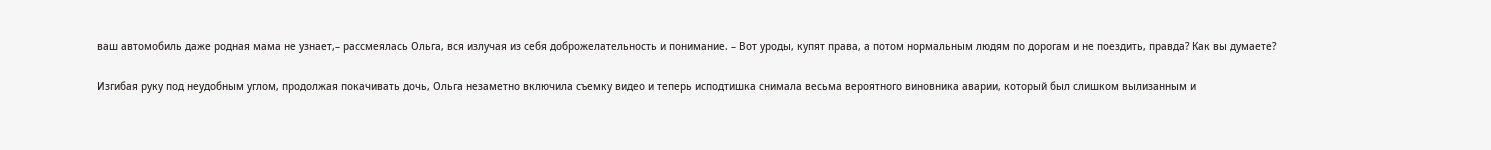ваш автомобиль даже родная мама не узнает,– рассмеялась Ольга, вся излучая из себя доброжелательность и понимание. – Вот уроды, купят права, а потом нормальным людям по дорогам и не поездить, правда? Как вы думаете?

Изгибая руку под неудобным углом, продолжая покачивать дочь, Ольга незаметно включила съемку видео и теперь исподтишка снимала весьма вероятного виновника аварии, который был слишком вылизанным и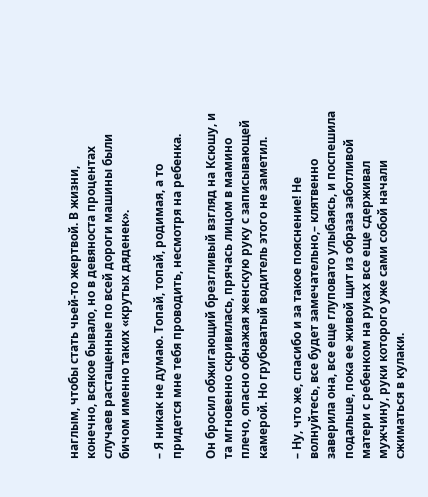наглым, чтобы стать чьей-то жертвой. В жизни, конечно, всякое бывало, но в девяноста процентах случаев растащенные по всей дороги машины были бичом именно таких «крутых дяденек».

– Я никак не думаю. Топай, топай, родимая, а то придется мне тебя проводить, несмотря на ребенка.

Он бросил обжигающий брезгливый взгляд на Ксюшу, и та мгновенно скривилась, прячась лицом в мамино плечо, опасно обнажая женскую руку с записывающей камерой. Но грубоватый водитель этого не заметил.

– Ну, что же, спасибо и за такое пояснение! Не волнуйтесь, все будет замечательно,– клятвенно заверила она, все еще глуповато улыбаясь, и поспешила подальше, пока ее живой щит из образа заботливой матери с ребенком на руках все еще сдерживал мужчину, руки которого уже сами собой начали сжиматься в кулаки.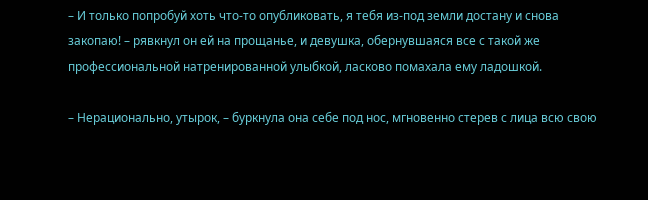– И только попробуй хоть что-то опубликовать, я тебя из-под земли достану и снова закопаю! – рявкнул он ей на прощанье, и девушка, обернувшаяся все с такой же профессиональной натренированной улыбкой, ласково помахала ему ладошкой.

– Нерационально, утырок, – буркнула она себе под нос, мгновенно стерев с лица всю свою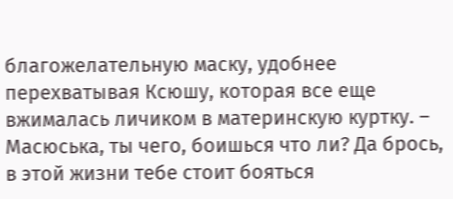благожелательную маску, удобнее перехватывая Ксюшу, которая все еще вжималась личиком в материнскую куртку. – Масюська, ты чего, боишься что ли? Да брось, в этой жизни тебе стоит бояться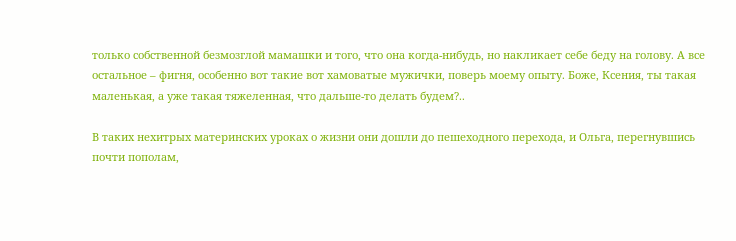только собственной безмозглой мамашки и того, что она когда-нибудь, но накликает себе беду на голову. А все остальное – фигня, особенно вот такие вот хамоватые мужички, поверь моему опыту. Боже, Ксения, ты такая маленькая, а уже такая тяжеленная, что дальше-то делать будем?..

В таких нехитрых материнских уроках о жизни они дошли до пешеходного перехода, и Ольга, перегнувшись почти пополам,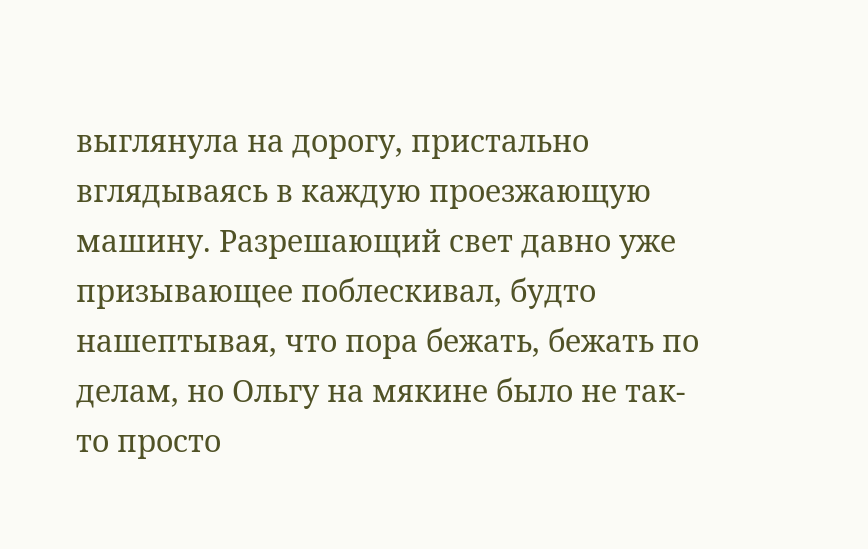выглянула на дорогу, пристально вглядываясь в каждую проезжающую машину. Разрешающий свет давно уже призывающее поблескивал, будто нашептывая, что пора бежать, бежать по делам, но Ольгу на мякине было не так-то просто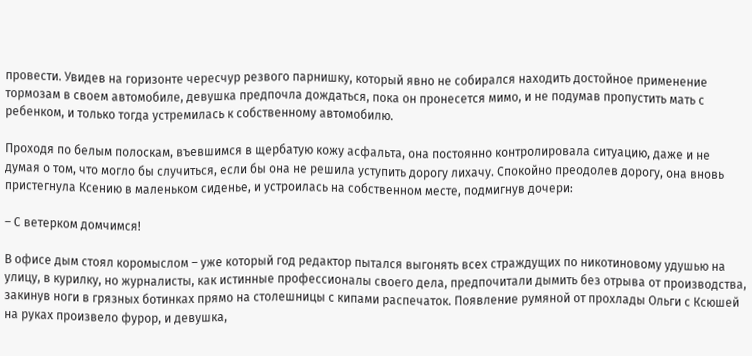провести. Увидев на горизонте чересчур резвого парнишку, который явно не собирался находить достойное применение тормозам в своем автомобиле, девушка предпочла дождаться, пока он пронесется мимо, и не подумав пропустить мать с ребенком, и только тогда устремилась к собственному автомобилю.

Проходя по белым полоскам, въевшимся в щербатую кожу асфальта, она постоянно контролировала ситуацию, даже и не думая о том, что могло бы случиться, если бы она не решила уступить дорогу лихачу. Спокойно преодолев дорогу, она вновь пристегнула Ксению в маленьком сиденье, и устроилась на собственном месте, подмигнув дочери:

– С ветерком домчимся!

В офисе дым стоял коромыслом – уже который год редактор пытался выгонять всех страждущих по никотиновому удушью на улицу, в курилку, но журналисты, как истинные профессионалы своего дела, предпочитали дымить без отрыва от производства, закинув ноги в грязных ботинках прямо на столешницы с кипами распечаток. Появление румяной от прохлады Ольги с Ксюшей на руках произвело фурор, и девушка,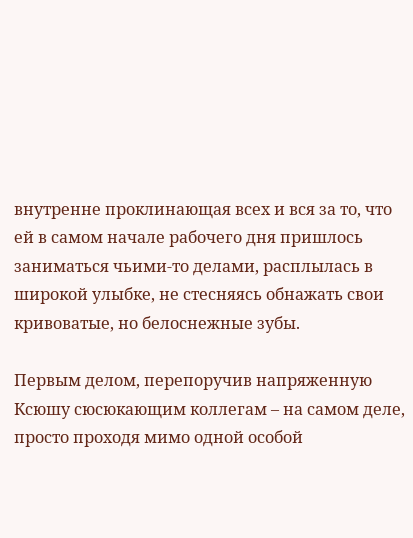внутренне проклинающая всех и вся за то, что ей в самом начале рабочего дня пришлось заниматься чьими-то делами, расплылась в широкой улыбке, не стесняясь обнажать свои кривоватые, но белоснежные зубы.

Первым делом, перепоручив напряженную Ксюшу сюсюкающим коллегам – на самом деле, просто проходя мимо одной особой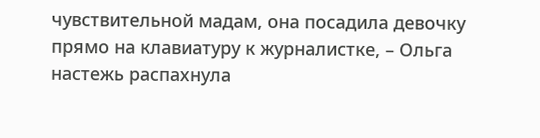чувствительной мадам, она посадила девочку прямо на клавиатуру к журналистке, – Ольга настежь распахнула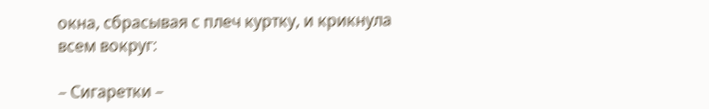окна, сбрасывая с плеч куртку, и крикнула всем вокруг:

– Сигаретки –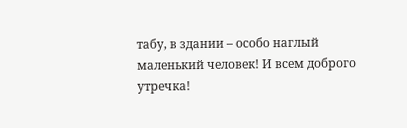табу, в здании – особо наглый маленький человек! И всем доброго утречка!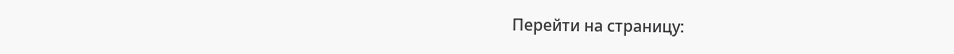Перейти на страницу: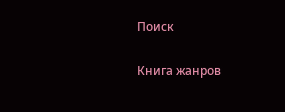Поиск

Книга жанров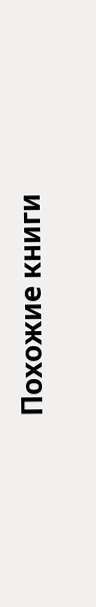Похожие книги